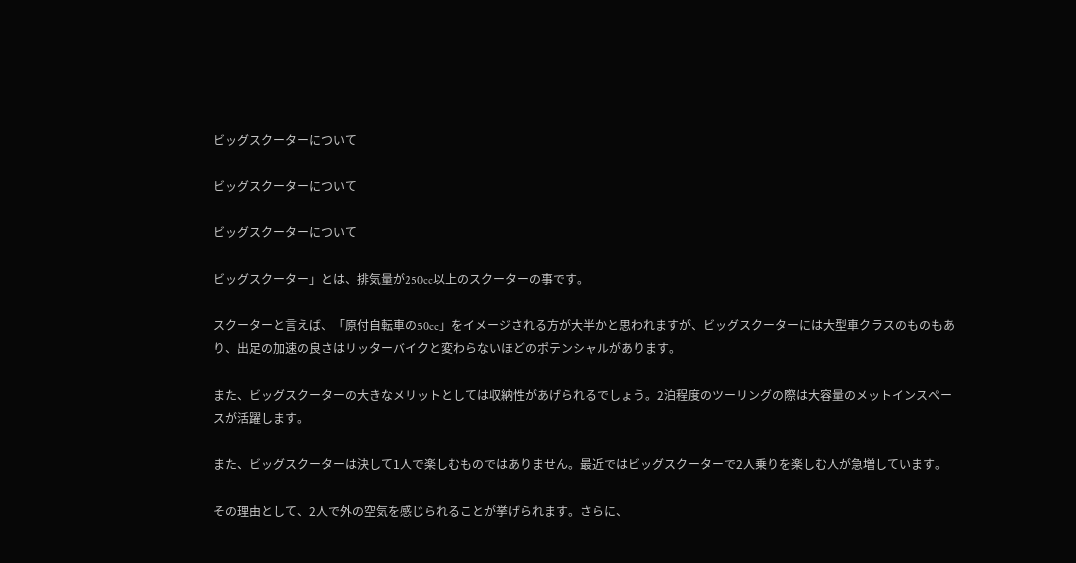ビッグスクーターについて

ビッグスクーターについて

ビッグスクーターについて

ビッグスクーター」とは、排気量が250cc以上のスクーターの事です。

スクーターと言えば、「原付自転車の50cc」をイメージされる方が大半かと思われますが、ビッグスクーターには大型車クラスのものもあり、出足の加速の良さはリッターバイクと変わらないほどのポテンシャルがあります。

また、ビッグスクーターの大きなメリットとしては収納性があげられるでしょう。2泊程度のツーリングの際は大容量のメットインスペースが活躍します。

また、ビッグスクーターは決して1人で楽しむものではありません。最近ではビッグスクーターで2人乗りを楽しむ人が急増しています。

その理由として、2人で外の空気を感じられることが挙げられます。さらに、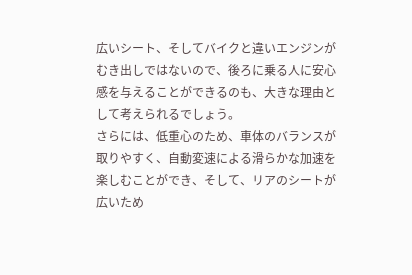広いシート、そしてバイクと違いエンジンがむき出しではないので、後ろに乗る人に安心感を与えることができるのも、大きな理由として考えられるでしょう。
さらには、低重心のため、車体のバランスが取りやすく、自動変速による滑らかな加速を楽しむことができ、そして、リアのシートが広いため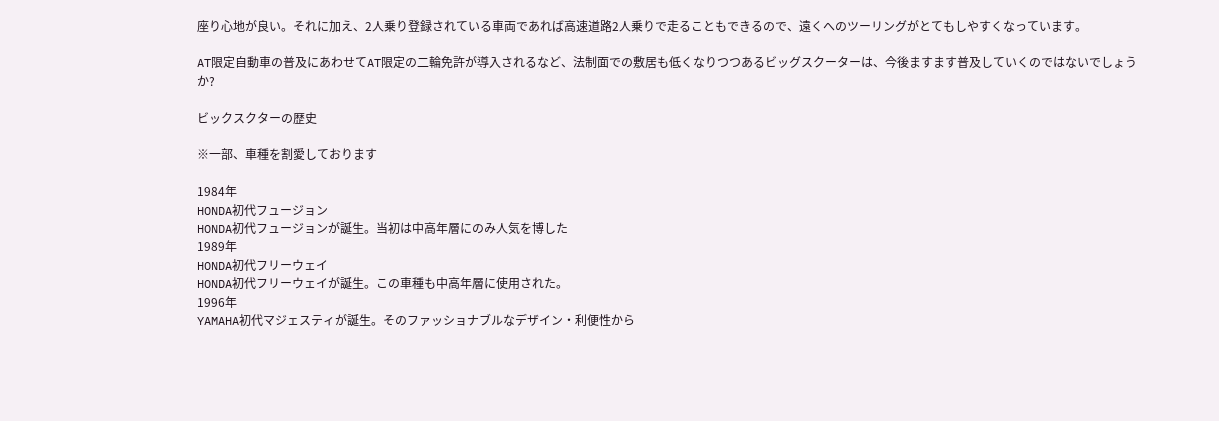座り心地が良い。それに加え、2人乗り登録されている車両であれば高速道路2人乗りで走ることもできるので、遠くへのツーリングがとてもしやすくなっています。

AT限定自動車の普及にあわせてAT限定の二輪免許が導入されるなど、法制面での敷居も低くなりつつあるビッグスクーターは、今後ますます普及していくのではないでしょうか?

ビックスクターの歴史

※一部、車種を割愛しております

1984年
HONDA初代フュージョン
HONDA初代フュージョンが誕生。当初は中高年層にのみ人気を博した
1989年
HONDA初代フリーウェイ
HONDA初代フリーウェイが誕生。この車種も中高年層に使用された。
1996年
YAMAHA初代マジェスティが誕生。そのファッショナブルなデザイン・利便性から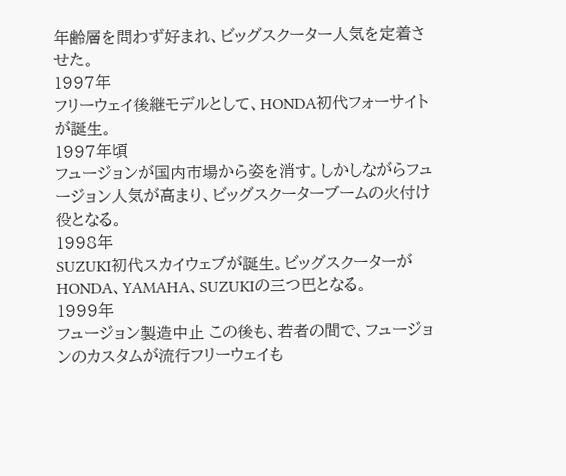年齢層を問わず好まれ、ビッグスクーター人気を定着させた。
1997年
フリーウェイ後継モデルとして、HONDA初代フォーサイトが誕生。
1997年頃
フュージョンが国内市場から姿を消す。しかしながらフュージョン人気が高まり、ビッグスクーターブームの火付け役となる。
1998年
SUZUKI初代スカイウェブが誕生。ビッグスクーターがHONDA、YAMAHA、SUZUKIの三つ巴となる。
1999年
フュージョン製造中止 この後も、若者の間で、フュージョンのカスタムが流行フリーウェイも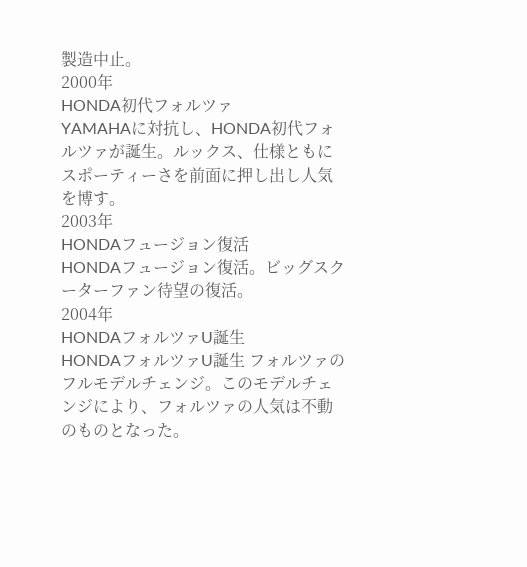製造中止。
2000年
HONDA初代フォルツァ
YAMAHAに対抗し、HONDA初代フォルツァが誕生。ルックス、仕様ともにスポーティーさを前面に押し出し人気を博す。
2003年
HONDAフュージョン復活
HONDAフュージョン復活。ビッグスクーターファン待望の復活。
2004年
HONDAフォルツァU誕生
HONDAフォルツァU誕生 フォルツァのフルモデルチェンジ。このモデルチェンジにより、フォルツァの人気は不動のものとなった。